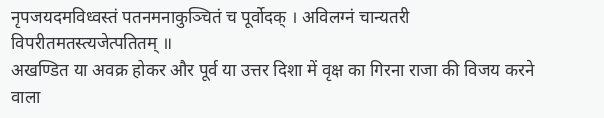नृपजयदमविध्वस्तं पतनमनाकुञ्चितं च पूर्वोदक् । अविलग्नं चान्यतरी विपरीतमतस्त्यजेत्पतितम् ॥
अखण्डित या अवक्र होकर और पूर्व या उत्तर दिशा में वृक्ष का गिरना राजा की विजय करने वाला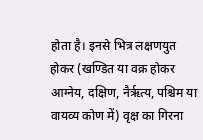होता है। इनसे भित्र लक्षणयुत होकर (खण्डित या वक्र होकर आग्नेय, दक्षिण, नैर्ऋत्य, पश्चिम या वायव्य कोण में) वृक्ष का गिरना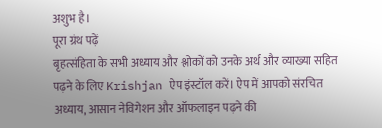अशुभ है।
पूरा ग्रंथ पढ़ें
बृहत्संहिता के सभी अध्याय और श्लोकों को उनके अर्थ और व्याख्या सहित पढ़ने के लिए Krishjan ऐप इंस्टॉल करें। ऐप में आपको संरचित अध्याय, आसान नेविगेशन और ऑफलाइन पढ़ने की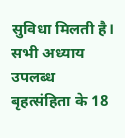सुविधा मिलती है।
सभी अध्याय उपलब्ध
बृहत्संहिता के 18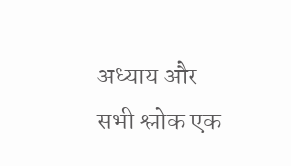अध्याय और सभी श्लोक एक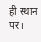ही स्थान पर।